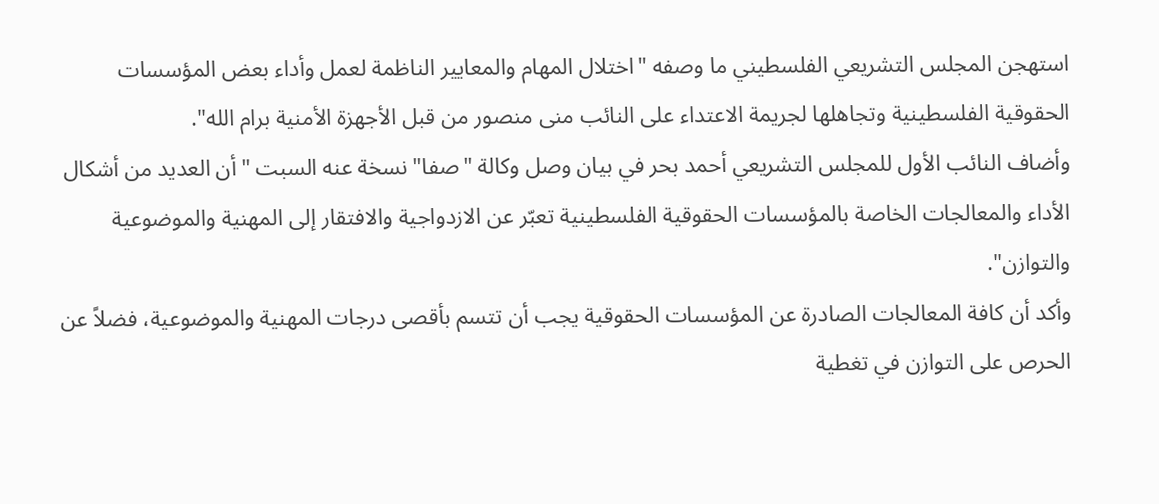استهجن المجلس التشريعي الفلسطيني ما وصفه "اختلال المهام والمعايير الناظمة لعمل وأداء بعض المؤسسات الحقوقية الفلسطينية وتجاهلها لجريمة الاعتداء على النائب منى منصور من قبل الأجهزة الأمنية برام الله".
وأضاف النائب الأول للمجلس التشريعي أحمد بحر في بيان وصل وكالة "صفا" نسخة عنه السبت "أن العديد من أشكال الأداء والمعالجات الخاصة بالمؤسسات الحقوقية الفلسطينية تعبّر عن الازدواجية والافتقار إلى المهنية والموضوعية والتوازن".
وأكد أن كافة المعالجات الصادرة عن المؤسسات الحقوقية يجب أن تتسم بأقصى درجات المهنية والموضوعية، فضلاً عن الحرص على التوازن في تغطية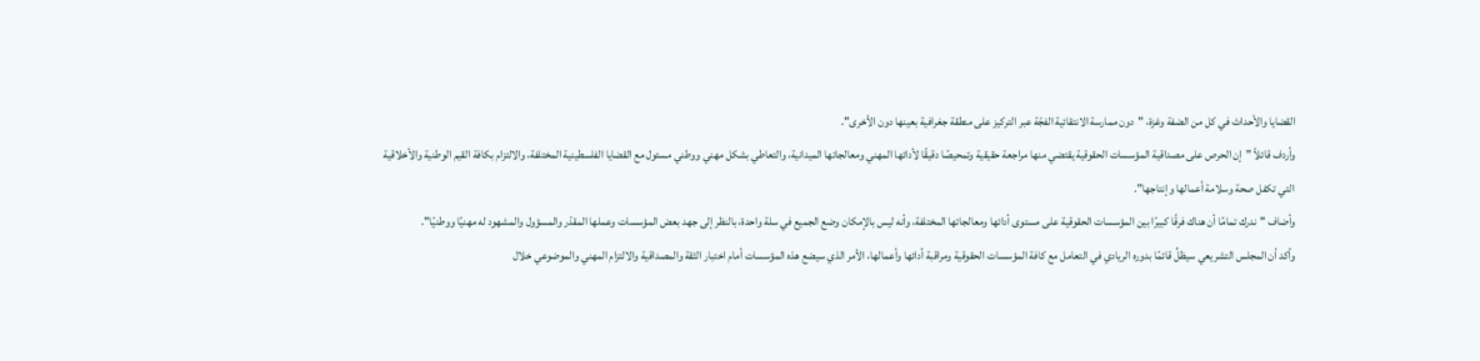القضايا والأحداث في كل من الضفة وغزة، "دون ممارسة الانتقائية الفجّة عبر التركيز على منطقة جغرافية بعينها دون الأخرى".
وأردف قائلاً "إن الحرص على مصداقية المؤسسات الحقوقية يقتضي منها مراجعة حقيقية وتمحيصًا دقيقًا لأدائها المهني ومعالجاتها الميدانية، والتعاطي بشكل مهني ووطني مسئول مع القضايا الفلسطينية المختلفة، والالتزام بكافة القيم الوطنية والأخلاقية التي تكفل صحة وسلامة أعمالها وإنتاجها".
وأضاف "ندرك تمامًا أن هناك فرقًا كبيرًا بين المؤسسات الحقوقية على مستوى أدائها ومعالجاتها المختلفة، وأنه ليس بالإمكان وضع الجميع في سلة واحدة، بالنظر إلى جهد بعض المؤسسات وعملها المقدّر والمسؤول والمشهود له مهنيًا ووطنيًا".
وأكد أن المجلس التشريعي سيظلُ قائمًا بدوره الريادي في التعامل مع كافة المؤسسات الحقوقية ومراقبة أدائها وأعمالها، الأمر الذي سيضع هذه المؤسسات أمام اختبار الثقة والمصداقية والالتزام المهني والموضوعي خلال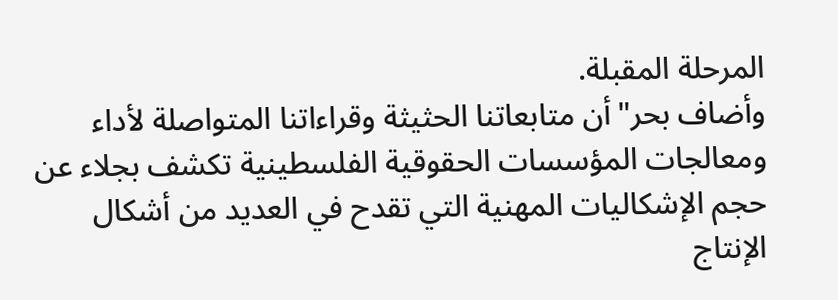المرحلة المقبلة.
وأضاف بحر"أن متابعاتنا الحثيثة وقراءاتنا المتواصلة لأداء ومعالجات المؤسسات الحقوقية الفلسطينية تكشف بجلاء عن حجم الإشكاليات المهنية التي تقدح في العديد من أشكال الإنتاج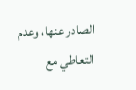الصادر عنها، وعدم التعاطي مع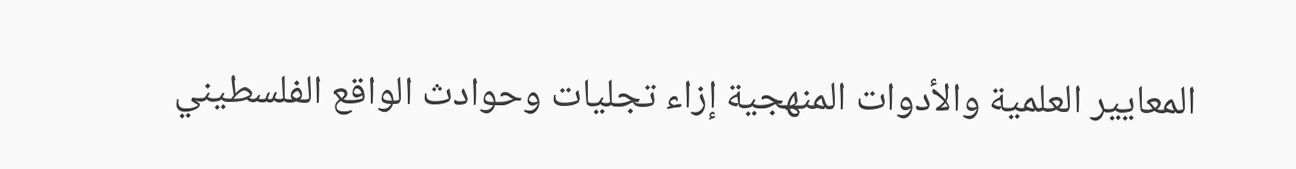المعايير العلمية والأدوات المنهجية إزاء تجليات وحوادث الواقع الفلسطيني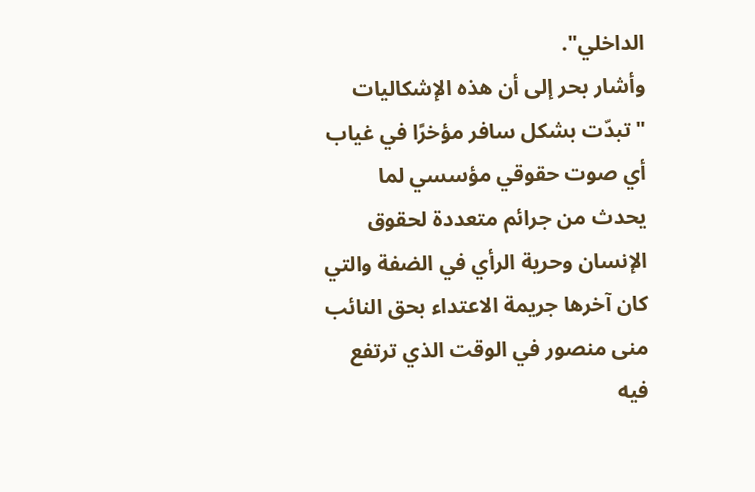الداخلي".
وأشار بحر إلى أن هذه الإشكاليات "تبدّت بشكل سافر مؤخرًا في غياب أي صوت حقوقي مؤسسي لما يحدث من جرائم متعددة لحقوق الإنسان وحرية الرأي في الضفة والتي كان آخرها جريمة الاعتداء بحق النائب منى منصور في الوقت الذي ترتفع فيه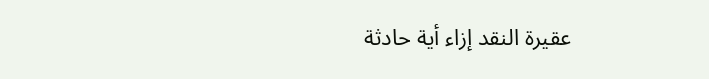عقيرة النقد إزاء أية حادثة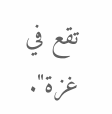تقع في غزة".